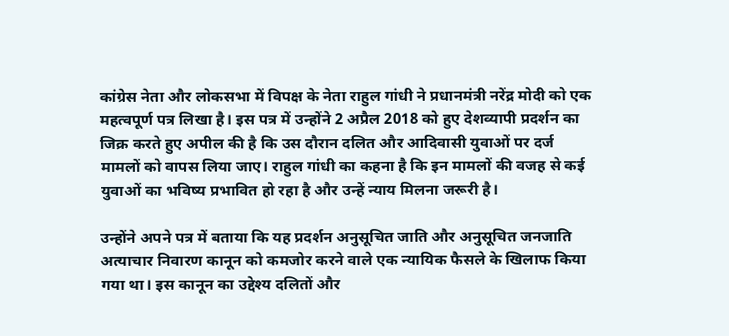कांग्रेस नेता और लोकसभा में विपक्ष के नेता राहुल गांधी ने प्रधानमंत्री नरेंद्र मोदी को एक महत्वपूर्ण पत्र लिखा है। इस पत्र में उन्होंने 2 अप्रैल 2018 को हुए देशव्यापी प्रदर्शन का जिक्र करते हुए अपील की है कि उस दौरान दलित और आदिवासी युवाओं पर दर्ज मामलों को वापस लिया जाए। राहुल गांधी का कहना है कि इन मामलों की वजह से कई युवाओं का भविष्य प्रभावित हो रहा है और उन्हें न्याय मिलना जरूरी है।

उन्होंने अपने पत्र में बताया कि यह प्रदर्शन अनुसूचित जाति और अनुसूचित जनजाति अत्याचार निवारण कानून को कमजोर करने वाले एक न्यायिक फैसले के खिलाफ किया गया था। इस कानून का उद्देश्य दलितों और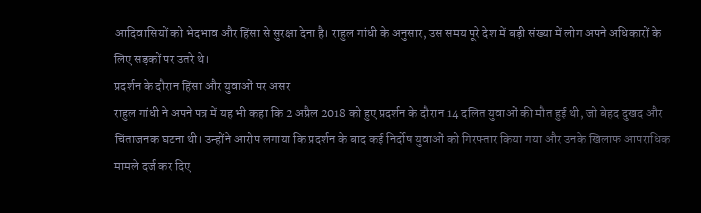आदिवासियों को भेदभाव और हिंसा से सुरक्षा देना है। राहुल गांधी के अनुसार, उस समय पूरे देश में बड़ी संख्या में लोग अपने अधिकारों के लिए सड़कों पर उतरे थे।
प्रदर्शन के दौरान हिंसा और युवाओं पर असर
राहुल गांधी ने अपने पत्र में यह भी कहा कि 2 अप्रैल 2018 को हुए प्रदर्शन के दौरान 14 दलित युवाओं की मौत हुई थी, जो बेहद दुखद और चिंताजनक घटना थी। उन्होंने आरोप लगाया कि प्रदर्शन के बाद कई निर्दोष युवाओं को गिरफ्तार किया गया और उनके खिलाफ आपराधिक मामले दर्ज कर दिए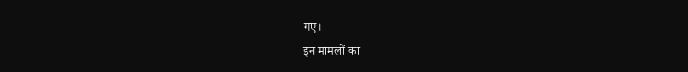गए।
इन मामलों का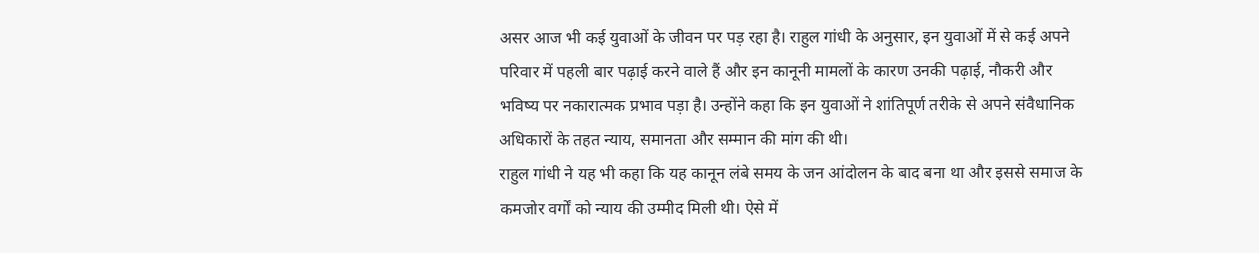असर आज भी कई युवाओं के जीवन पर पड़ रहा है। राहुल गांधी के अनुसार, इन युवाओं में से कई अपने परिवार में पहली बार पढ़ाई करने वाले हैं और इन कानूनी मामलों के कारण उनकी पढ़ाई, नौकरी और भविष्य पर नकारात्मक प्रभाव पड़ा है। उन्होंने कहा कि इन युवाओं ने शांतिपूर्ण तरीके से अपने संवैधानिक अधिकारों के तहत न्याय, समानता और सम्मान की मांग की थी।
राहुल गांधी ने यह भी कहा कि यह कानून लंबे समय के जन आंदोलन के बाद बना था और इससे समाज के कमजोर वर्गों को न्याय की उम्मीद मिली थी। ऐसे में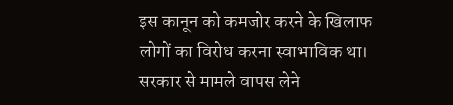इस कानून को कमजोर करने के खिलाफ लोगों का विरोध करना स्वाभाविक था।
सरकार से मामले वापस लेने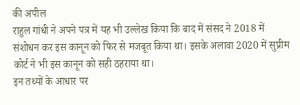की अपील
राहुल गांधी ने अपने पत्र में यह भी उल्लेख किया कि बाद में संसद ने 2018 में संशोधन कर इस कानून को फिर से मजबूत किया था। इसके अलावा 2020 में सुप्रीम कोर्ट ने भी इस कानून को सही ठहराया था।
इन तथ्यों के आधार पर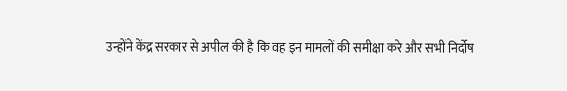उन्होंने केंद्र सरकार से अपील की है कि वह इन मामलों की समीक्षा करे और सभी निर्दोष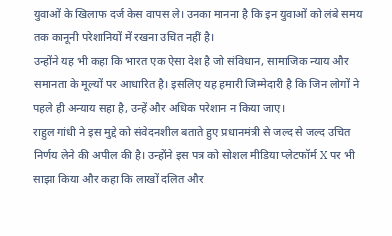युवाओं के खिलाफ दर्ज केस वापस ले। उनका मानना है कि इन युवाओं को लंबे समय तक कानूनी परेशानियों में रखना उचित नहीं है।
उन्होंने यह भी कहा कि भारत एक ऐसा देश है जो संविधान, सामाजिक न्याय और समानता के मूल्यों पर आधारित है। इसलिए यह हमारी जिम्मेदारी है कि जिन लोगों ने पहले ही अन्याय सहा है, उन्हें और अधिक परेशान न किया जाए।
राहुल गांधी ने इस मुद्दे को संवेदनशील बताते हुए प्रधानमंत्री से जल्द से जल्द उचित निर्णय लेने की अपील की है। उन्होंने इस पत्र को सोशल मीडिया प्लेटफॉर्म X पर भी साझा किया और कहा कि लाखों दलित और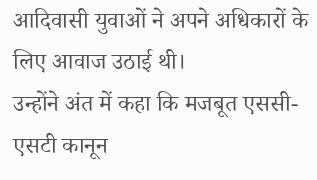आदिवासी युवाओं ने अपने अधिकारों के लिए आवाज उठाई थी।
उन्होंने अंत में कहा कि मजबूत एससी-एसटी कानून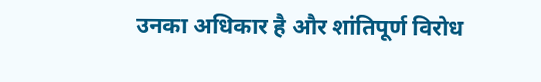उनका अधिकार है और शांतिपूर्ण विरोध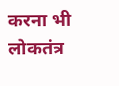करना भी लोकतंत्र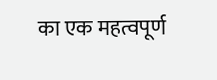का एक महत्वपूर्ण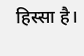हिस्सा है।